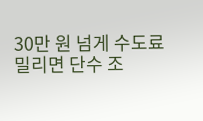30만 원 넘게 수도료 밀리면 단수 조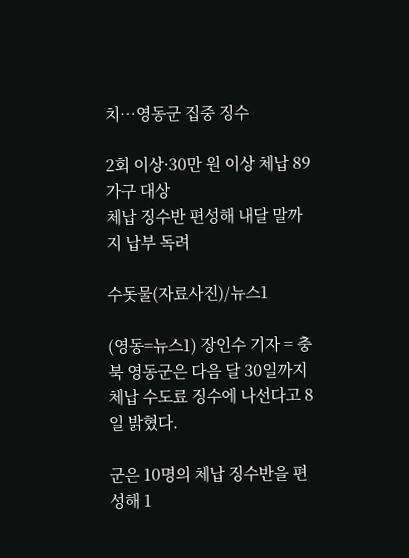치…영동군 집중 징수

2회 이상·30만 원 이상 체납 89가구 대상
체납 징수반 편성해 내달 말까지 납부 독려

수돗물(자료사진)/뉴스1

(영동=뉴스1) 장인수 기자 = 충북 영동군은 다음 달 30일까지 체납 수도료 징수에 나선다고 8일 밝혔다.

군은 10명의 체납 징수반을 편성해 1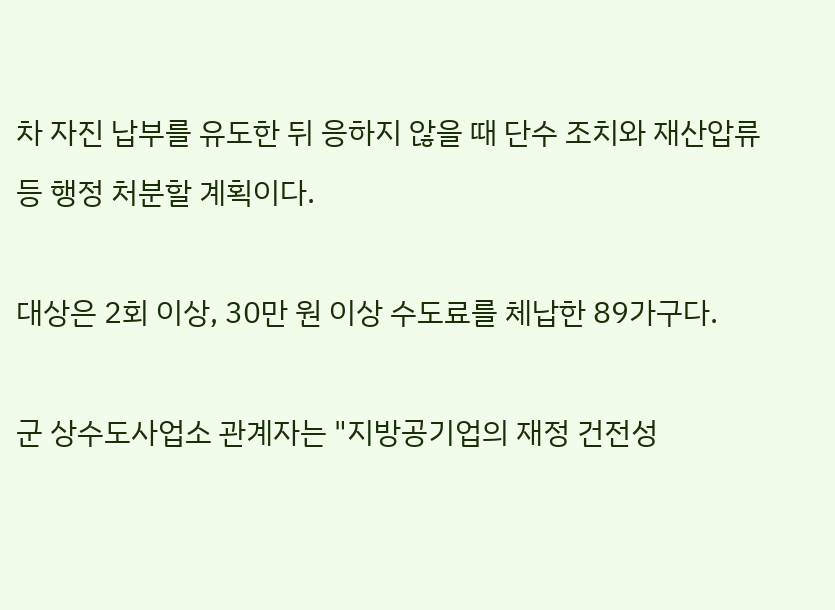차 자진 납부를 유도한 뒤 응하지 않을 때 단수 조치와 재산압류 등 행정 처분할 계획이다.

대상은 2회 이상, 30만 원 이상 수도료를 체납한 89가구다.

군 상수도사업소 관계자는 "지방공기업의 재정 건전성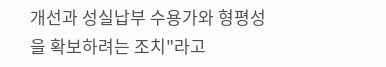개선과 성실납부 수용가와 형평성을 확보하려는 조치"라고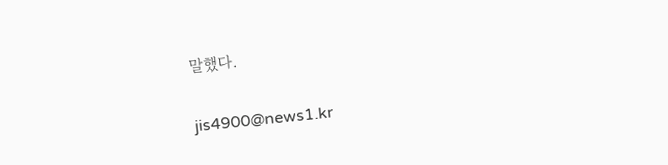말했다.

jis4900@news1.kr